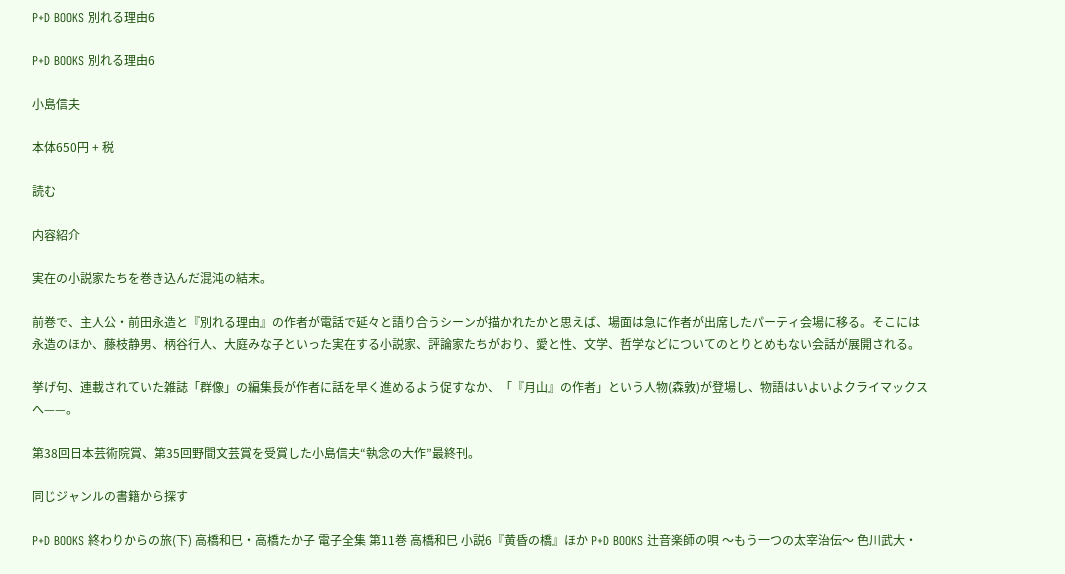P+D BOOKS 別れる理由6

P+D BOOKS 別れる理由6

小島信夫

本体650円 + 税

読む

内容紹介

実在の小説家たちを巻き込んだ混沌の結末。

前巻で、主人公・前田永造と『別れる理由』の作者が電話で延々と語り合うシーンが描かれたかと思えば、場面は急に作者が出席したパーティ会場に移る。そこには永造のほか、藤枝静男、柄谷行人、大庭みな子といった実在する小説家、評論家たちがおり、愛と性、文学、哲学などについてのとりとめもない会話が展開される。

挙げ句、連載されていた雑誌「群像」の編集長が作者に話を早く進めるよう促すなか、「『月山』の作者」という人物(森敦)が登場し、物語はいよいよクライマックスへ——。

第38回日本芸術院賞、第35回野間文芸賞を受賞した小島信夫“執念の大作”最終刊。

同じジャンルの書籍から探す

P+D BOOKS 終わりからの旅(下) 高橋和巳・高橋たか子 電子全集 第11巻 高橋和巳 小説6『黄昏の橋』ほか P+D BOOKS 辻音楽師の唄 〜もう一つの太宰治伝〜 色川武大・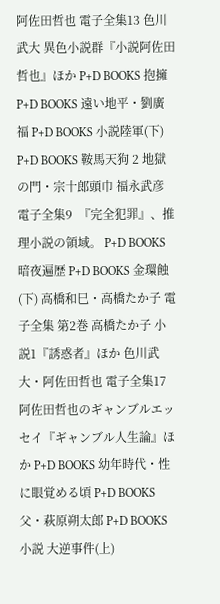阿佐田哲也 電子全集13 色川武大 異色小説群『小説阿佐田哲也』ほか P+D BOOKS 抱擁 P+D BOOKS 遠い地平・劉廣福 P+D BOOKS 小説陸軍(下) P+D BOOKS 鞍馬天狗 2 地獄の門・宗十郎頭巾 福永武彦 電子全集9  『完全犯罪』、推理小説の領域。 P+D BOOKS 暗夜遍歴 P+D BOOKS 金環蝕(下) 高橋和巳・高橋たか子 電子全集 第2巻 高橋たか子 小説1『誘惑者』ほか 色川武大・阿佐田哲也 電子全集17 阿佐田哲也のギャンブルエッセイ『ギャンブル人生論』ほか P+D BOOKS 幼年時代・性に眼覚める頃 P+D BOOKS 父・萩原朔太郎 P+D BOOKS 小説 大逆事件(上)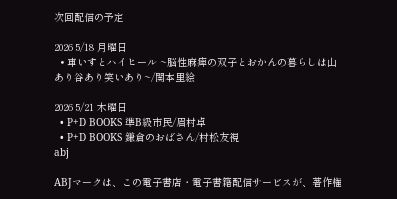次回配信の予定

2026 5/18 月曜日
  • 車いすとハイヒール ~脳性麻痺の双子とおかんの暮らしは山あり谷あり笑いあり~/関本里絵

2026 5/21 木曜日
  • P+D BOOKS 準B級市民/眉村卓
  • P+D BOOKS 鎌倉のおばさん/村松友視
abj

ABJマークは、この電子書店・電子書籍配信サービスが、著作権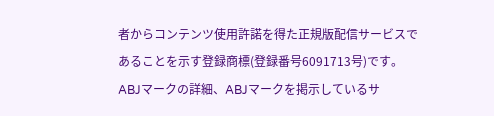者からコンテンツ使用許諾を得た正規版配信サービスであることを示す登録商標(登録番号6091713号)です。
ABJマークの詳細、ABJマークを掲示しているサ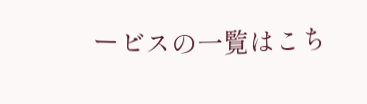ービスの一覧はこち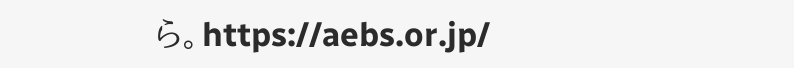ら。https://aebs.or.jp/